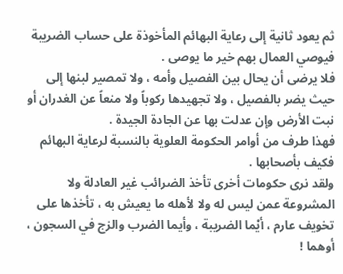ثم يعود ثانية إلى رعاية البهائم المأخوذة على حساب الضريبة فيوصي العمال بهم خير ما يوصى .
فلا يرضى أن يحال بين الفصيل وأمه ، ولا تمصير لبنها إلى حيث يضر بالفصيل ، ولا تجهيدها ركوباً ولا منعاً عن الغدران أو نبت الأرض وإن عدلت بها عن الجادة الجيدة .
فهذا طرف من أوامر الحكومة العلوية بالنسبة لرعاية البهائم فكيف بأصحابها .
ولقد نرى حكومات أخرى تأخذ الضرائب غير العادلة ولا المشروعة عمن ليس له ولا لأهله ما يعيش به ، تأخذها على تخويف عارم ، أيْما الضريبة ، وأيما الضرب والزج في السجون ، أوهما !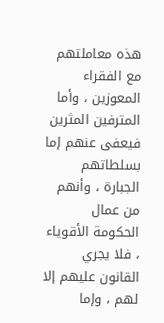هذه معاملتهم مع الفقراء المعوزين ، وأما المترفين المثرين فيعفى عنهم إما بسلطاتهم الجبارة ، وأنهم من عمال الحكومة الأقوياء ، فلا يجري القانون عليهم إلا لهم ، وإما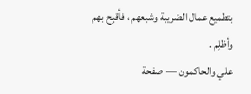بتطميع عمال الضريبة وشبعهم ، فأقبِح بهم وأظلِم .
علي والحاكمون — صفحة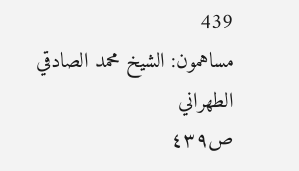439
مساهمون: الشيخ محمد الصادقي الطهراني
ص٤٣٩